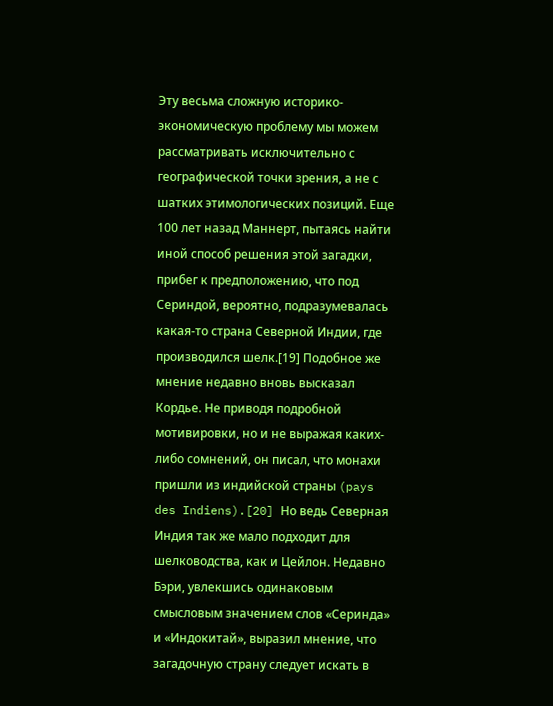Эту весьма сложную историко-экономическую проблему мы можем рассматривать исключительно с географической точки зрения, а не с шатких этимологических позиций. Еще 100 лет назад Маннерт, пытаясь найти иной способ решения этой загадки, прибег к предположению, что под Сериндой, вероятно, подразумевалась какая-то страна Северной Индии, где производился шелк.[19] Подобное же мнение недавно вновь высказал Кордье. Не приводя подробной мотивировки, но и не выражая каких-либо сомнений, он писал, что монахи пришли из индийской страны (pays des Indiens).[20] Но ведь Северная Индия так же мало подходит для шелководства, как и Цейлон. Недавно Бэри, увлекшись одинаковым смысловым значением слов «Серинда» и «Индокитай», выразил мнение, что загадочную страну следует искать в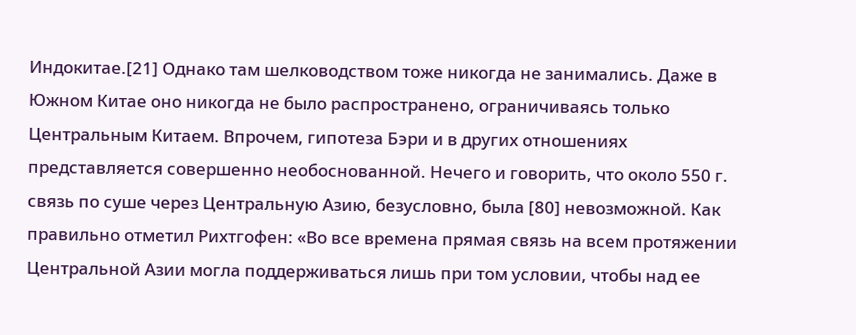Индокитае.[21] Однако там шелководством тоже никогда не занимались. Даже в Южном Китае оно никогда не было распространено, ограничиваясь только Центральным Китаем. Впрочем, гипотеза Бэри и в других отношениях представляется совершенно необоснованной. Нечего и говорить, что около 550 г. связь по суше через Центральную Азию, безусловно, была [80] невозможной. Как правильно отметил Рихтгофен: «Во все времена прямая связь на всем протяжении Центральной Азии могла поддерживаться лишь при том условии, чтобы над ее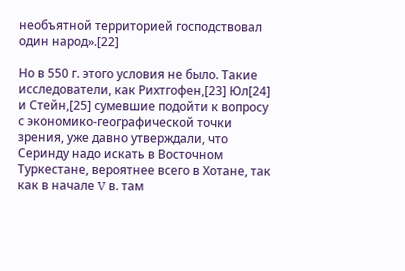необъятной территорией господствовал один народ».[22]

Но в 550 г. этого условия не было. Такие исследователи, как Рихтгофен,[23] Юл[24] и Стейн,[25] сумевшие подойти к вопросу с экономико-географической точки зрения, уже давно утверждали, что Серинду надо искать в Восточном Туркестане, вероятнее всего в Хотане, так как в начале V в. там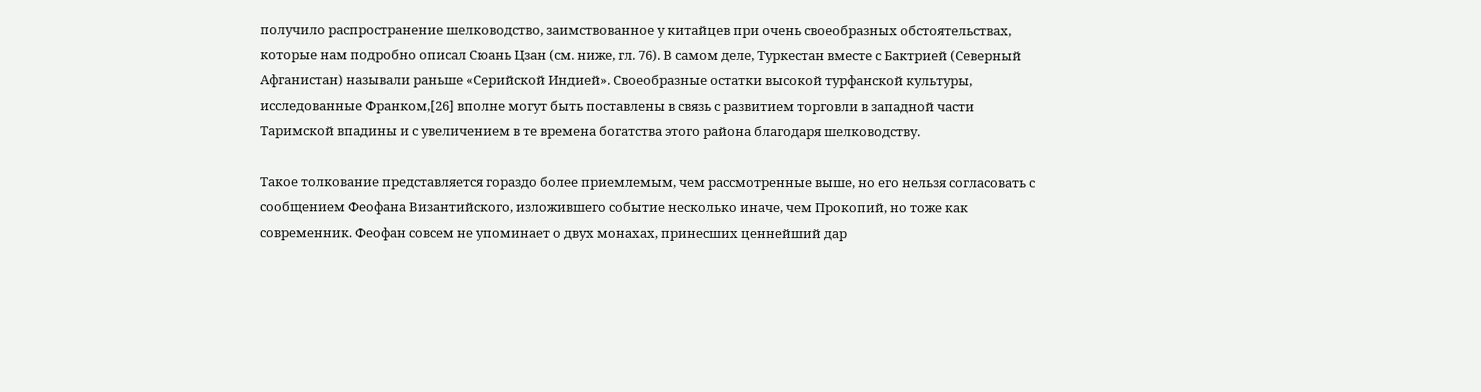получило распространение шелководство, заимствованное у китайцев при очень своеобразных обстоятельствах, которые нам подробно описал Сюань Цзан (см. ниже, гл. 76). В самом деле, Туркестан вместе с Бактрией (Северный Афганистан) называли раньше «Серийской Индией». Своеобразные остатки высокой турфанской культуры, исследованные Франком,[26] вполне могут быть поставлены в связь с развитием торговли в западной части Таримской впадины и с увеличением в те времена богатства этого района благодаря шелководству.

Такое толкование представляется гораздо более приемлемым, чем рассмотренные выше, но его нельзя согласовать с сообщением Феофана Византийского, изложившего событие несколько иначе, чем Прокопий, но тоже как современник. Феофан совсем не упоминает о двух монахах, принесших ценнейший дар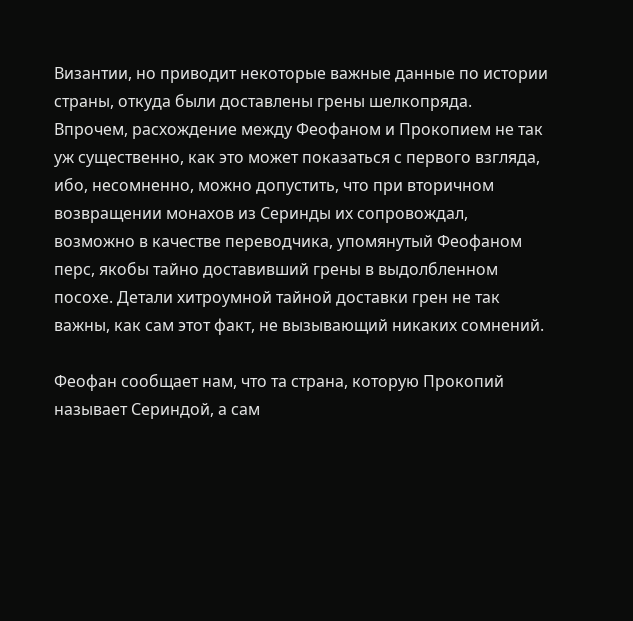Византии, но приводит некоторые важные данные по истории страны, откуда были доставлены грены шелкопряда. Впрочем, расхождение между Феофаном и Прокопием не так уж существенно, как это может показаться с первого взгляда, ибо, несомненно, можно допустить, что при вторичном возвращении монахов из Серинды их сопровождал, возможно в качестве переводчика, упомянутый Феофаном перс, якобы тайно доставивший грены в выдолбленном посохе. Детали хитроумной тайной доставки грен не так важны, как сам этот факт, не вызывающий никаких сомнений.

Феофан сообщает нам, что та страна, которую Прокопий называет Сериндой, а сам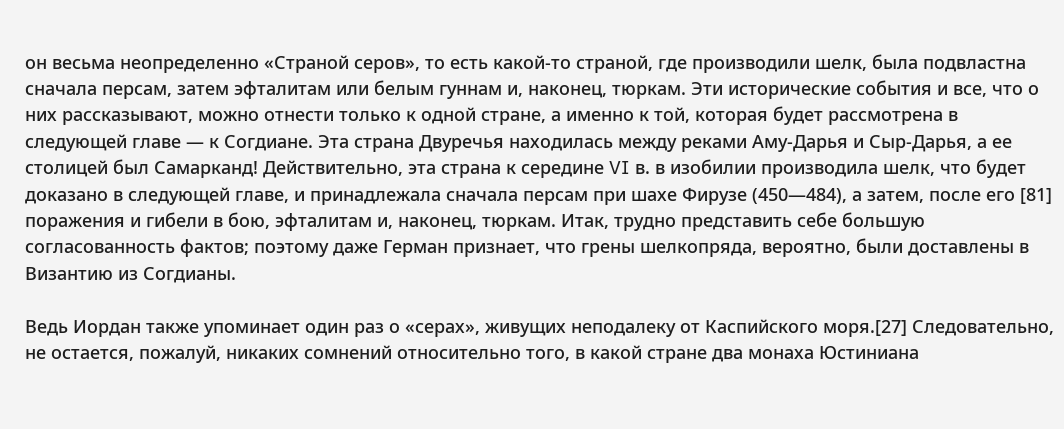он весьма неопределенно «Страной серов», то есть какой-то страной, где производили шелк, была подвластна сначала персам, затем эфталитам или белым гуннам и, наконец, тюркам. Эти исторические события и все, что о них рассказывают, можно отнести только к одной стране, а именно к той, которая будет рассмотрена в следующей главе — к Согдиане. Эта страна Двуречья находилась между реками Аму-Дарья и Сыр-Дарья, а ее столицей был Самарканд! Действительно, эта страна к середине VI в. в изобилии производила шелк, что будет доказано в следующей главе, и принадлежала сначала персам при шахе Фирузе (450—484), а затем, после его [81] поражения и гибели в бою, эфталитам и, наконец, тюркам. Итак, трудно представить себе большую согласованность фактов; поэтому даже Герман признает, что грены шелкопряда, вероятно, были доставлены в Византию из Согдианы.

Ведь Иордан также упоминает один раз о «серах», живущих неподалеку от Каспийского моря.[27] Следовательно, не остается, пожалуй, никаких сомнений относительно того, в какой стране два монаха Юстиниана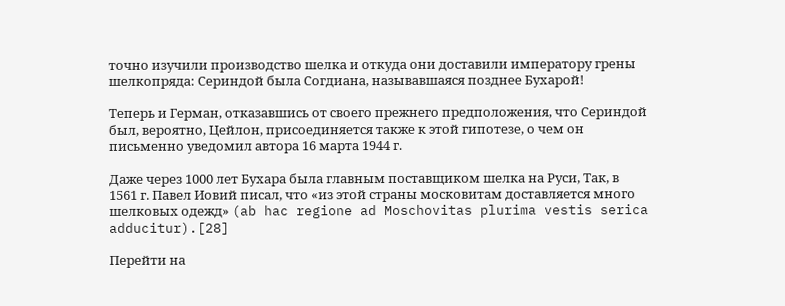точно изучили производство шелка и откуда они доставили императору грены шелкопряда: Сериндой была Согдиана, называвшаяся позднее Бухарой!

Теперь и Герман, отказавшись от своего прежнего предположения, что Сериндой был, вероятно, Цейлон, присоединяется также к этой гипотезе, о чем он письменно уведомил автора 16 марта 1944 г.

Даже через 1000 лет Бухара была главным поставщиком шелка на Руси, Так, в 1561 г. Павел Иовий писал, что «из этой страны московитам доставляется много шелковых одежд» (ab hac regione ad Moschovitas plurima vestis serica adducitur).[28]

Перейти на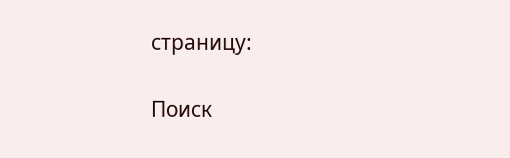страницу:

Поиск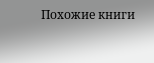Похожие книги